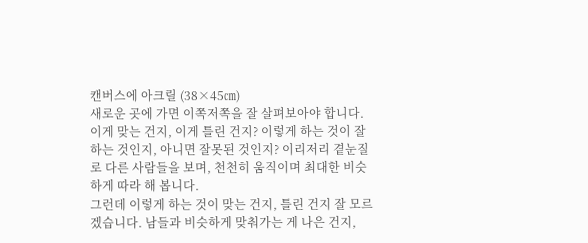캔버스에 아크릴 (38×45㎝)
새로운 곳에 가면 이쪽저쪽을 잘 살펴보아야 합니다. 이게 맞는 건지, 이게 틀린 건지? 이렇게 하는 것이 잘하는 것인지, 아니면 잘못된 것인지? 이리저리 곁눈질로 다른 사람들을 보며, 천천히 움직이며 최대한 비슷하게 따라 해 봅니다.
그런데 이렇게 하는 것이 맞는 건지, 틀린 건지 잘 모르겠습니다. 남들과 비슷하게 맞춰가는 게 나은 건지,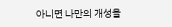아니면 나만의 개성을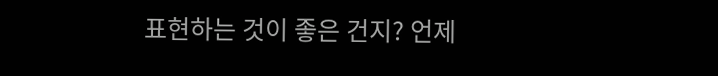표현하는 것이 좋은 건지? 언제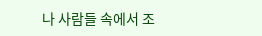나 사람들 속에서 조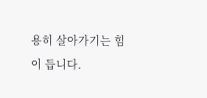용히 살아가기는 힘이 듭니다.